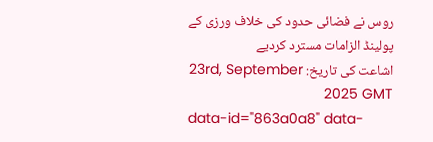روس نے فضائی حدود کی خلاف ورزی کے پولینڈ الزامات مسترد کردیے
اشاعت کی تاریخ: 23rd, September 2025 GMT
data-id="863a0a8" data-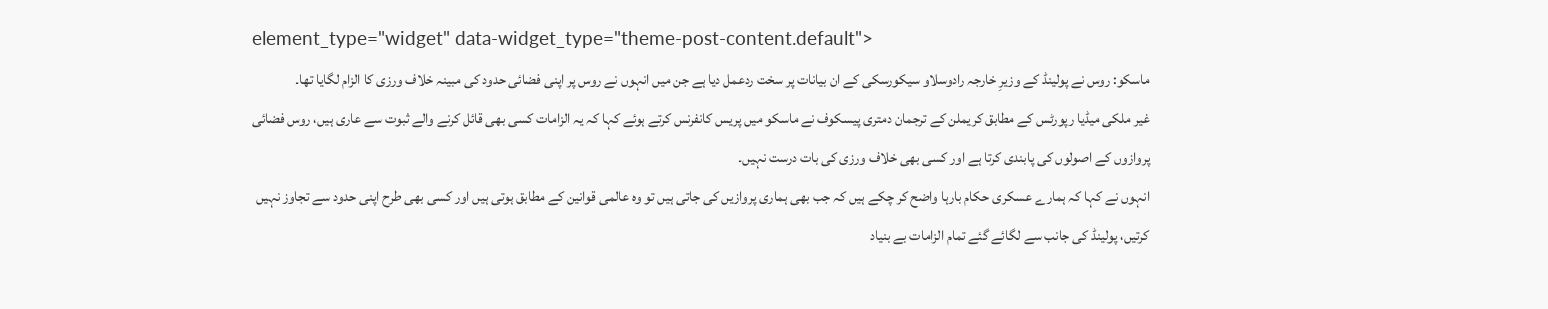element_type="widget" data-widget_type="theme-post-content.default">
ماسکو: روس نے پولینڈ کے وزیرِ خارجہ رادوسلاو سیکورسکی کے ان بیانات پر سخت ردعمل دیا ہے جن میں انہوں نے روس پر اپنی فضائی حدود کی مبینہ خلاف ورزی کا الزام لگایا تھا۔
غیر ملکی میڈیا رپورٹس کے مطابق کریملن کے ترجمان دمتری پیسکوف نے ماسکو میں پریس کانفرنس کرتے ہوئے کہا کہ یہ الزامات کسی بھی قائل کرنے والے ثبوت سے عاری ہیں، روس فضائی پروازوں کے اصولوں کی پابندی کرتا ہے اور کسی بھی خلاف ورزی کی بات درست نہیں۔
انہوں نے کہا کہ ہمارے عسکری حکام بارہا واضح کر چکے ہیں کہ جب بھی ہماری پروازیں کی جاتی ہیں تو وہ عالمی قوانین کے مطابق ہوتی ہیں اور کسی بھی طرح اپنی حدود سے تجاوز نہیں کرتیں، پولینڈ کی جانب سے لگائے گئے تمام الزامات بے بنیاد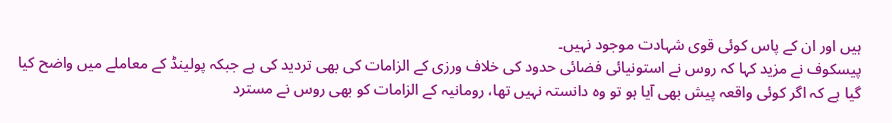ہیں اور ان کے پاس کوئی قوی شہادت موجود نہیں۔
پیسکوف نے مزید کہا کہ روس نے استونیائی فضائی حدود کی خلاف ورزی کے الزامات کی بھی تردید کی ہے جبکہ پولینڈ کے معاملے میں واضح کیا گیا ہے کہ اگر کوئی واقعہ پیش بھی آیا ہو تو وہ دانستہ نہیں تھا، رومانیہ کے الزامات کو بھی روس نے مسترد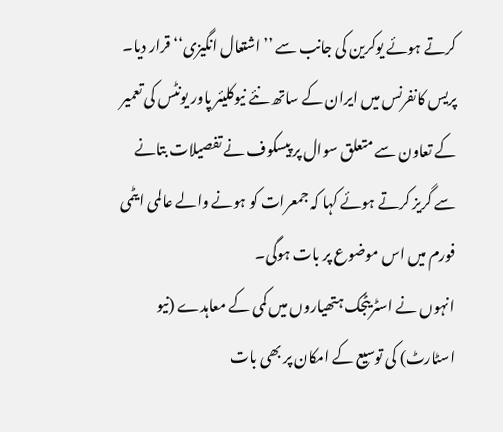کرتے ہوئے یوکرین کی جانب سے ’’اشتعال انگیزی‘‘ قرار دیا۔
پریس کانفرنس میں ایران کے ساتھ نئے نیوکلیئر پاور یونٹس کی تعمیر کے تعاون سے متعلق سوال پر پیسکوف نے تفصیلات بتانے سے گریز کرتے ہوئے کہا کہ جمعرات کو ہونے والے عالمی ایٹمی فورم میں اس موضوع پر بات ہوگی۔
انہوں نے اسٹریٹجک ہتھیاروں میں کمی کے معاہدے (نیو اسٹارٹ) کی توسیع کے امکان پر بھی بات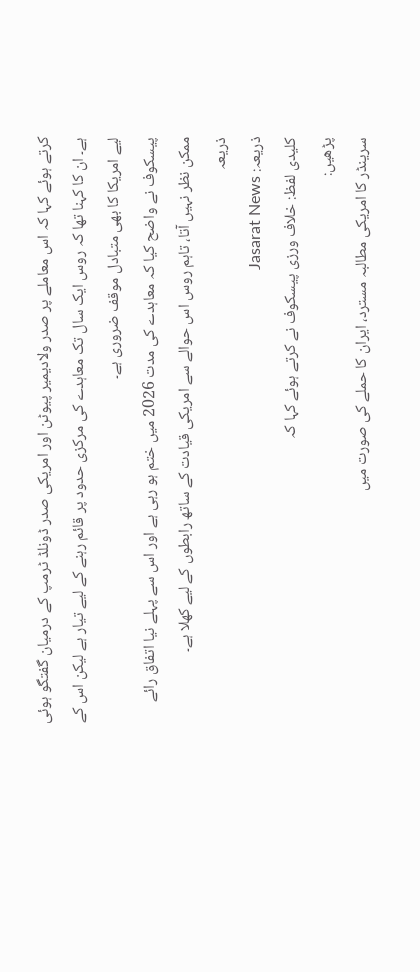کرتے ہوئے کہا کہ اس معاملے پر صدر ولادیمیر پیوٹن اور امریکی صدر ڈونلڈ ٹرمپ کے درمیان گفتگو ہوئی ہے۔ ان کا کہنا تھا کہ روس ایک سال تک معاہدے کی مرکزی حدود پر قائم رہنے کے لیے تیار ہے لیکن اس کے لیے امریکا کا بھی متبادل موقف ضروری ہے۔
پیسکوف نے واضح کیا کہ معاہدے کی مدت 2026 میں ختم ہو رہی ہے اور اس سے پہلے نیا اتفاق رائے ممکن نظر نہیں آتا، تاہم روس اس حوالے سے امریکی قیادت کے ساتھ رابطوں کے لیے کھلا ہے۔
ذریعہ
ذریعہ: Jasarat News
کلیدی لفظ: خلاف ورزی پیسکوف نے کرتے ہوئے کہا کہ
پڑھیں:
سرینڈر کا امریکی مطالبہ مسترد، ایران کا حملے کی صورت میں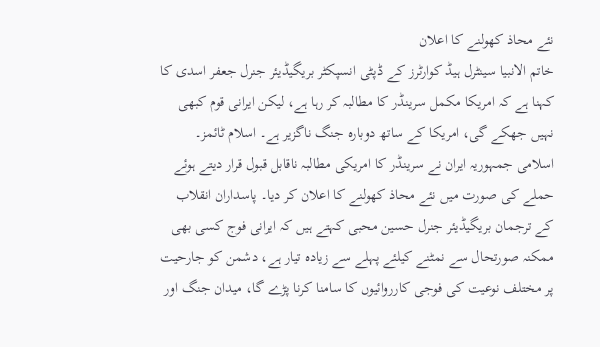نئے محاذ کھولنے کا اعلان
خاتم الانبیا سینٹرل ہیڈ کوارٹرز کے ڈپٹی انسپکٹر بریگیڈیئر جنرل جعفر اسدی کا کہنا ہے کہ امریکا مکمل سرینڈر کا مطالبہ کر رہا ہے، لیکن ایرانی قوم کبھی نہیں جھکے گی، امریکا کے ساتھ دوبارہ جنگ ناگزیر ہے۔ اسلام ٹائمز۔ اسلامی جمہوریہ ایران نے سرینڈر کا امریکی مطالبہ ناقابل قبول قرار دیتے ہوئے حملے کی صورت میں نئے محاذ کھولنے کا اعلان کر دیا۔ پاسداران انقلاب کے ترجمان بریگیڈیئر جنرل حسین محبی کہتے ہیں کہ ایرانی فوج کسی بھی ممکنہ صورتحال سے نمٹنے کیلئے پہلے سے زیادہ تیار ہے، دشمن کو جارحیت پر مختلف نوعیت کی فوجی کارروائیوں کا سامنا کرنا پڑے گا، میدان جنگ اور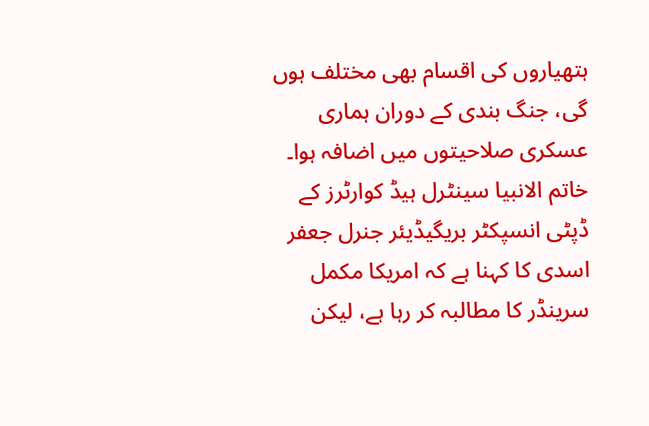ہتھیاروں کی اقسام بھی مختلف ہوں گی، جنگ بندی کے دوران ہماری عسکری صلاحیتوں میں اضافہ ہوا۔
خاتم الانبیا سینٹرل ہیڈ کوارٹرز کے ڈپٹی انسپکٹر بریگیڈیئر جنرل جعفر اسدی کا کہنا ہے کہ امریکا مکمل سرینڈر کا مطالبہ کر رہا ہے، لیکن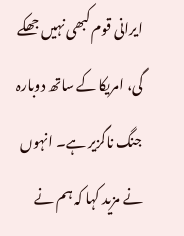ایرانی قوم کبھی نہیں جھکے گی، امریکا کے ساتھ دوبارہ جنگ ناگزیر ہے۔ انہوں نے مزید کہا کہ ہم نے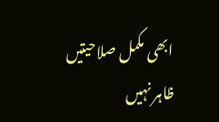ابھی مکمل صلاحیتیں ظاہر نہیں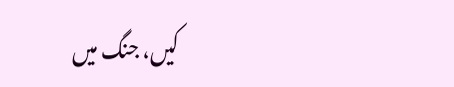کیں، جنگ میں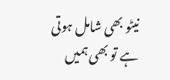نیٹو بھی شامل ہوتی ہے تو بھی ہمیں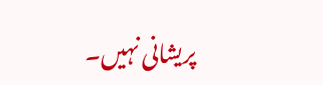پریشانی نہیں۔